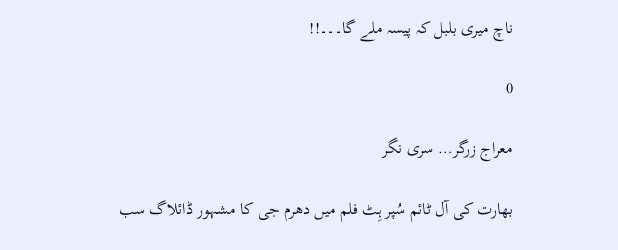ناچ میری بلبل کہ پیسہ ملے گا۔۔۔!!

0

معراج زرگر… سری نگر

بھارت کی آل ٹائم سُپر ہِٹ فلم میں دھرم جی کا مشہور ڈائلاگ سب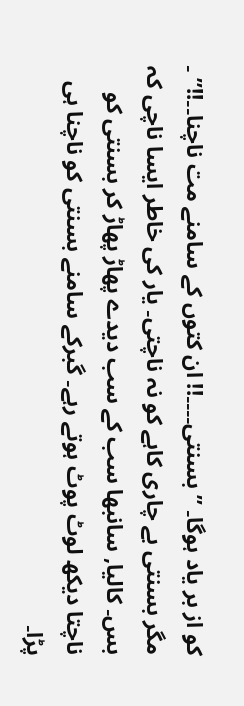کو از بر یاد ہوگا۔ ” بسنتی۔۔۔۔!! ان کتوں کے سامنے مت ناچنا۔۔!!” ۔ مگر بسنتی بے چاری کاہے کو نہ ناچتی۔ یار کی خاطر ایسا ناچی کہ بس۔ کالیا, سانبھا سب کے سب دیدے پھاڑ پھاڑ کر بسنتی کو ناچتا دیکھ لوٹ پوٹ ہوتے رہے۔ گبرکے سامنے بسنتی کو ناچنا ہی پڑا۔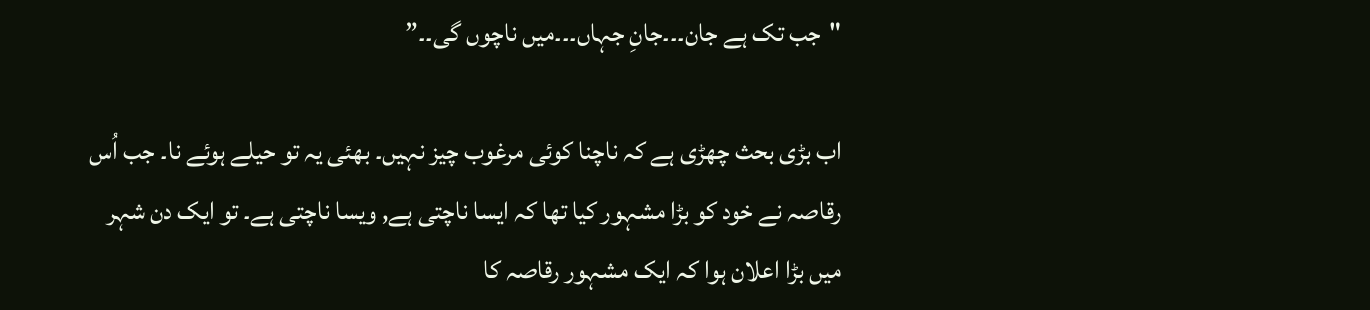"جب تک ہے جان۔۔۔جانِ جہاں۔۔۔میں ناچوں گی۔۔”

اب بڑی بحث چھڑی ہے کہ ناچنا کوئی مرغوب چیز نہیں۔ بھئی یہ تو حیلے ہوئے نا۔ جب اُس رقاصہ نے خود کو بڑا مشہور کیا تھا کہ ایسا ناچتی ہے, ویسا ناچتی ہے۔ تو ایک دن شہر میں بڑا اعلان ہوا کہ ایک مشہور رقاصہ کا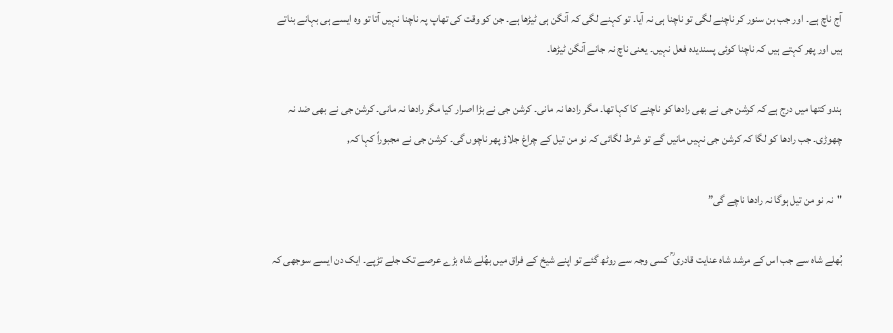آج ناچ ہے۔ اور جب بن سنور کر ناچنے لگی تو ناچنا ہی نہ آیا۔ تو کہنے لگی کہ آنگن ہی ٹیڑھا ہے۔ جن کو وقت کی تھاپ پہ ناچنا نہیں آتا تو وہ ایسے ہی بہانے بناتے ہیں اور پھر کہتے ہیں کہ ناچنا کوئی پسندیدہ فعل نہیں۔ یعنی ناچ نہ جانے آنگن ٹیڑھا۔

ہندو کتھا میں درج ہے کہ کرشن جی نے بھی رادھا کو ناچنے کا کہا تھا۔ مگر رادھا نہ مانی۔ کرشن جی نے بڑا اصرار کیا مگر رادھا نہ مانی۔ کرشن جی نے بھی ضد نہ چھوڑی۔ جب رادھا کو لگا کہ کرشن جی نہیں مانیں گے تو شرط لگائی کہ نو من تیل کے چراغ جلاؤ پھر ناچوں گی۔ کرشن جی نے مجبوراً کہا کہ,

"نہ نو من تیل ہوگا نہ رادھا ناچے گی”

بُھلے شاہ سے جب اس کے مرشد شاہ عنایت قادری ؒ کسی وجہ سے روٹھ گئے تو اپنے شیخ کے فراق میں بھُلے شاہ بڑے عرصے تک جلے تڑپے۔ ایک دن ایسے سوجھی کہ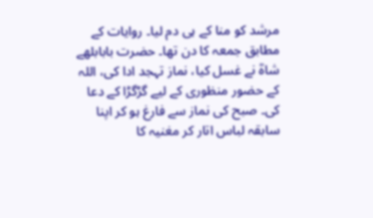مرشد کو منا کے ہی دم لیا۔ روایات کے مطابق جمعہ کا دن تھا۔ حضرت بابابلھے شاہؒ نے غسل کیا، نماز تہجد ادا کی، اللہ کے حضور منظوری کے لیے گڑگڑا کے دعا کی۔ صبح کی نماز سے فارغ ہو کر اپنا سابقہ لباس اتار کر مغنیہ کا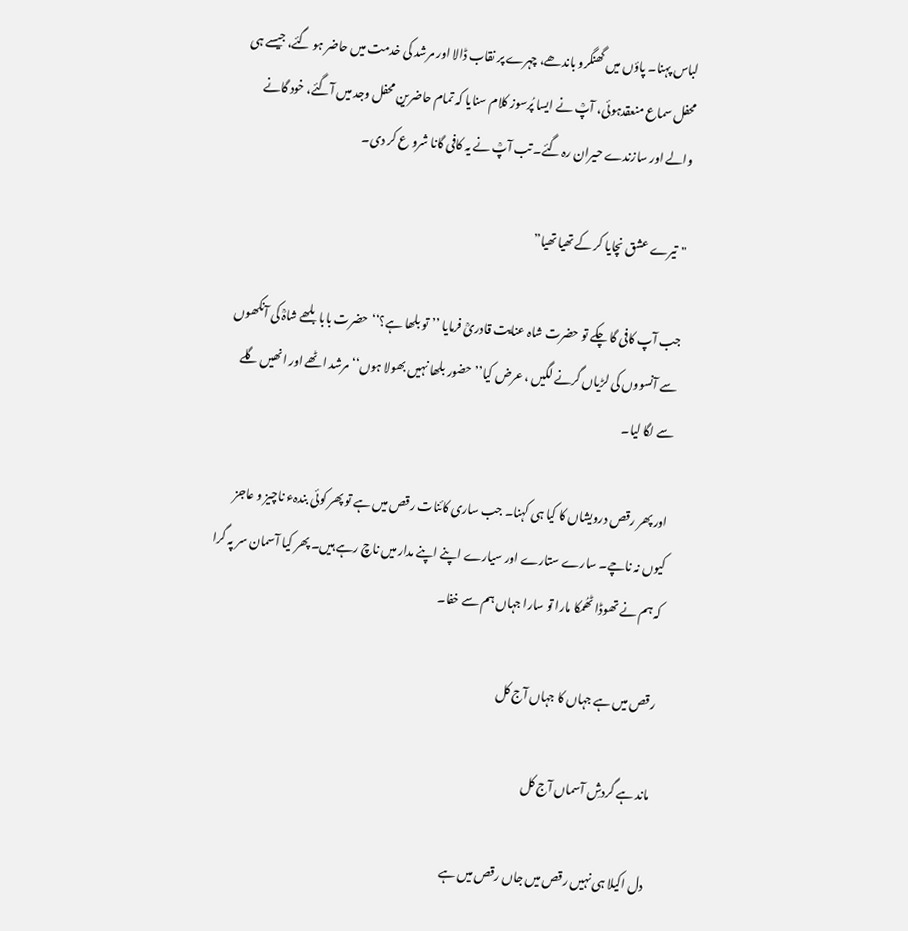لباس پہنا۔ پاؤں میں گھنگرو باندھے، چہرے پر نقاب ڈالا اور مرشد کی خدمت میں حاضر ہو گئے، جیسے ہی محفل سماع منعقدہوئی، آپؒ نے ایسا پُرسوز کلام سنایا کہ تمام حاضرین محفل وجد میں آگئے، خود گانے والے اور سازندے حیران رہ گئے۔ تب آپؒ نے یہ کافی گانا شرو ع کر دی۔

"تیرے عشق نچایا کر کے تھیا تھیا”

جب آپ کافی گا چکے تو حضرت شاہ عنایت قادریؒ فرمایا ’’تو بلھا ہے؟‘‘حضرت بابابلھے شاہؒ کی آنکھوں سے آنسووں کی لڑیاں گرنے لگیں ، عرض کیا’’ حضور بلھا نہیں بھولا ہوں‘‘ مرشد اٹھے اور انھیں گلے سے لگا لیا۔

اور پھر رقص درویشاں کا کیا ہی کہنا۔ جب ساری کائنات رقص میں ہے تو پھر کوئی بندہء ناچیز و عاجز کیوں نہ ناچے۔ سارے ستارے اور سیارے اپنے اپنے مدار میں ناچ رہے ہیں۔ پھر کیا آسمان سر پہ گرا کہ ہم نے تھوڈا ٹھُمکا مارا تو سارا جہاں ہم سے خفا۔

رقص میں ہے جہاں کا جہاں آج کل

ماند ہے گردشِ آسماں آج کل

دل اکیلا ہی نہیں رقص میں جاں رقص میں ہے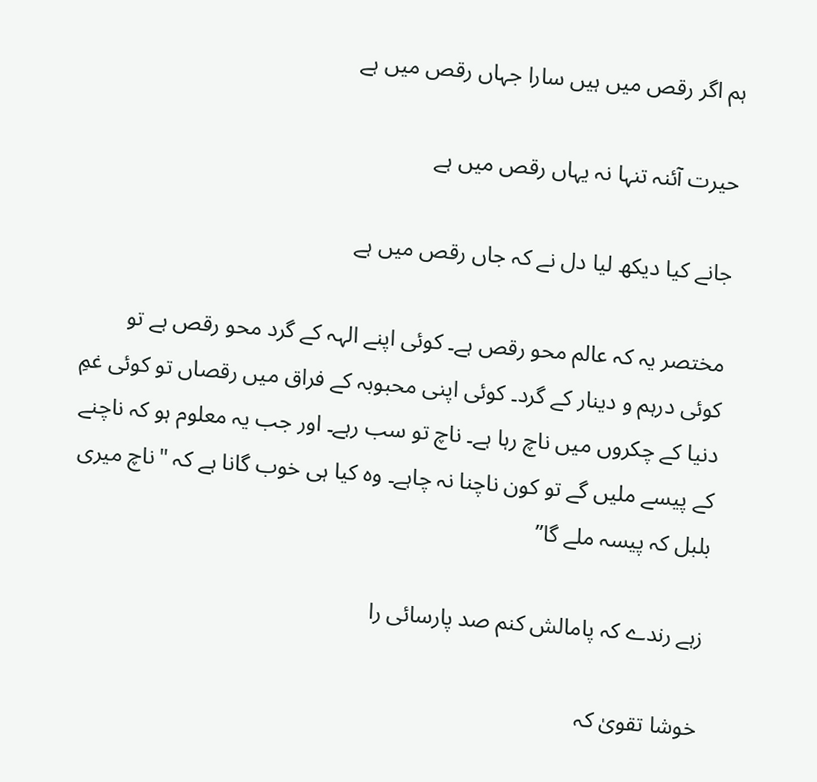ہم اگر رقص میں ہیں سارا جہاں رقص میں ہے

حیرت آئنہ تنہا نہ یہاں رقص میں ہے

جانے کیا دیکھ لیا دل نے کہ جاں رقص میں ہے

مختصر یہ کہ عالم محو رقص ہے۔ کوئی اپنے الہہ کے گرد محو رقص ہے تو کوئی درہم و دینار کے گرد۔ کوئی اپنی محبوبہ کے فراق میں رقصاں تو کوئی غمِ دنیا کے چکروں میں ناچ رہا ہے۔ ناچ تو سب رہے۔ اور جب یہ معلوم ہو کہ ناچنے کے پیسے ملیں گے تو کون ناچنا نہ چاہے۔ وہ کیا ہی خوب گانا ہے کہ "ناچ میری بلبل کہ پیسہ ملے گا”

زہے رندے کہ پامالش کنم صد پارسائی را

خوشا تقویٰ کہ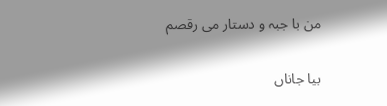من با جبہ و دستار می رقصم

بیا جاناں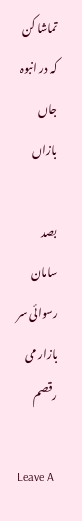تماشا کن کہ در انبوہ جاں بازاں

بصد سامان رسوائی سر بازار می رقصم

Leave A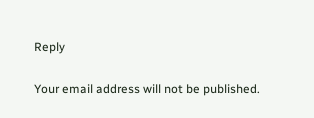Reply

Your email address will not be published.